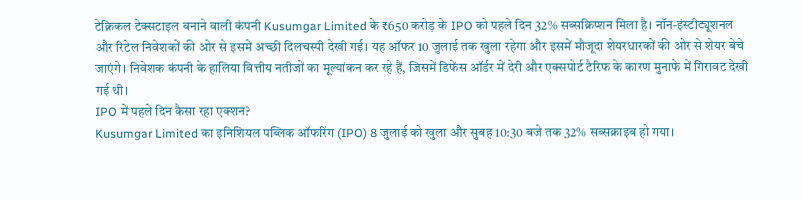टेक्निकल टेक्सटाइल बनाने वाली कंपनी Kusumgar Limited के ₹650 करोड़ के IPO को पहले दिन 32% सब्सक्रिप्शन मिला है। नॉन-इंस्टीट्यूशनल और रिटेल निवेशकों की ओर से इसमें अच्छी दिलचस्पी देखी गई। यह ऑफर 10 जुलाई तक खुला रहेगा और इसमें मौजूदा शेयरधारकों की ओर से शेयर बेचे जाएंगे। निवेशक कंपनी के हालिया वित्तीय नतीजों का मूल्यांकन कर रहे हैं, जिसमें डिफेंस ऑर्डर में देरी और एक्सपोर्ट टैरिफ के कारण मुनाफे में गिरावट देखी गई थी।
IPO में पहले दिन कैसा रहा एक्शन?
Kusumgar Limited का इनिशियल पब्लिक ऑफरिंग (IPO) 8 जुलाई को खुला और सुबह 10:30 बजे तक 32% सब्सक्राइब हो गया।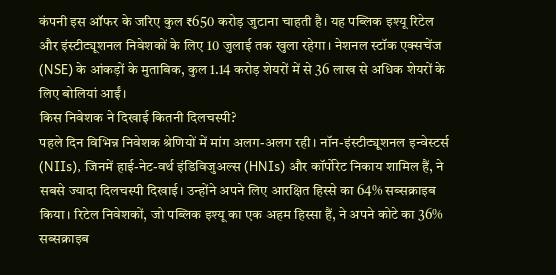कंपनी इस ऑफर के जरिए कुल ₹650 करोड़ जुटाना चाहती है। यह पब्लिक इश्यू रिटेल और इंस्टीट्यूशनल निवेशकों के लिए 10 जुलाई तक खुला रहेगा। नेशनल स्टॉक एक्सचेंज (NSE) के आंकड़ों के मुताबिक, कुल 1.14 करोड़ शेयरों में से 36 लाख से अधिक शेयरों के लिए बोलियां आईं।
किस निवेशक ने दिखाई कितनी दिलचस्पी?
पहले दिन विभिन्न निवेशक श्रेणियों में मांग अलग-अलग रही। नॉन-इंस्टीट्यूशनल इन्वेस्टर्स (NIIs), जिनमें हाई-नेट-वर्थ इंडिविजुअल्स (HNIs) और कॉर्पोरेट निकाय शामिल हैं, ने सबसे ज्यादा दिलचस्पी दिखाई। उन्होंने अपने लिए आरक्षित हिस्से का 64% सब्सक्राइब किया। रिटेल निवेशकों, जो पब्लिक इश्यू का एक अहम हिस्सा हैं, ने अपने कोटे का 36% सब्सक्राइब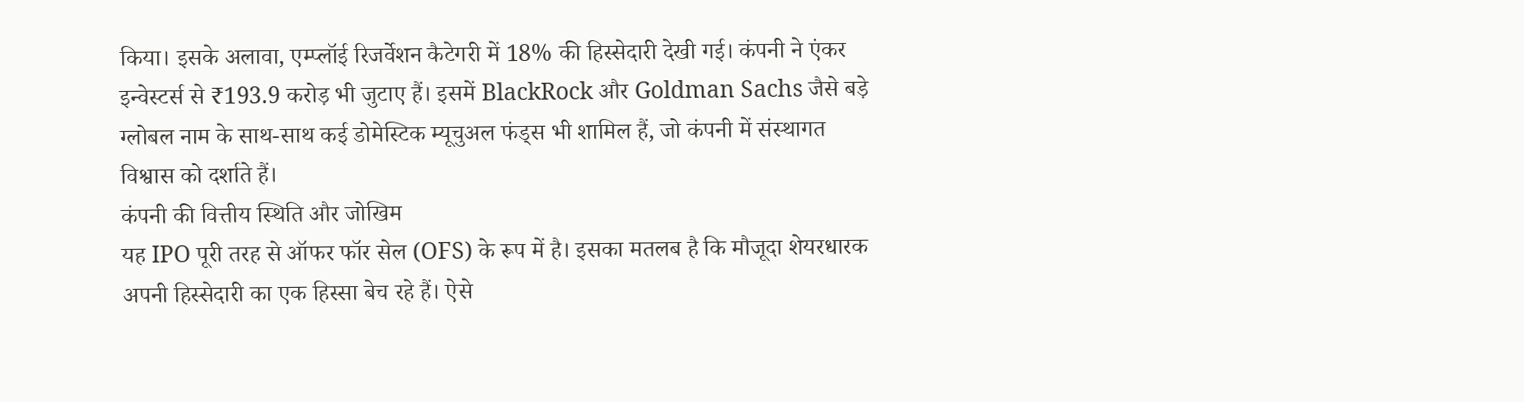किया। इसके अलावा, एम्प्लॉई रिजर्वेशन कैटेगरी में 18% की हिस्सेदारी देखी गई। कंपनी ने एंकर इन्वेस्टर्स से ₹193.9 करोड़ भी जुटाए हैं। इसमें BlackRock और Goldman Sachs जैसे बड़े ग्लोबल नाम के साथ-साथ कई डोमेस्टिक म्यूचुअल फंड्स भी शामिल हैं, जो कंपनी में संस्थागत विश्वास को दर्शाते हैं।
कंपनी की वित्तीय स्थिति और जोखिम
यह IPO पूरी तरह से ऑफर फॉर सेल (OFS) के रूप में है। इसका मतलब है कि मौजूदा शेयरधारक अपनी हिस्सेदारी का एक हिस्सा बेच रहे हैं। ऐसे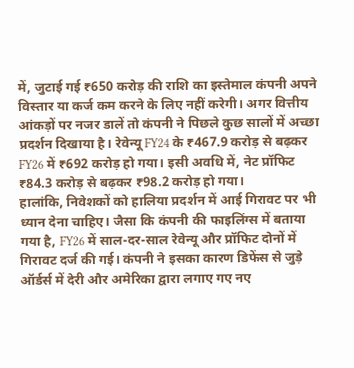में, जुटाई गई ₹650 करोड़ की राशि का इस्तेमाल कंपनी अपने विस्तार या कर्ज कम करने के लिए नहीं करेगी। अगर वित्तीय आंकड़ों पर नजर डालें तो कंपनी ने पिछले कुछ सालों में अच्छा प्रदर्शन दिखाया है। रेवेन्यू FY24 के ₹467.9 करोड़ से बढ़कर FY26 में ₹692 करोड़ हो गया। इसी अवधि में, नेट प्रॉफिट ₹84.3 करोड़ से बढ़कर ₹98.2 करोड़ हो गया।
हालांकि, निवेशकों को हालिया प्रदर्शन में आई गिरावट पर भी ध्यान देना चाहिए। जैसा कि कंपनी की फाइलिंग्स में बताया गया है, FY26 में साल-दर-साल रेवेन्यू और प्रॉफिट दोनों में गिरावट दर्ज की गई। कंपनी ने इसका कारण डिफेंस से जुड़े ऑर्डर्स में देरी और अमेरिका द्वारा लगाए गए नए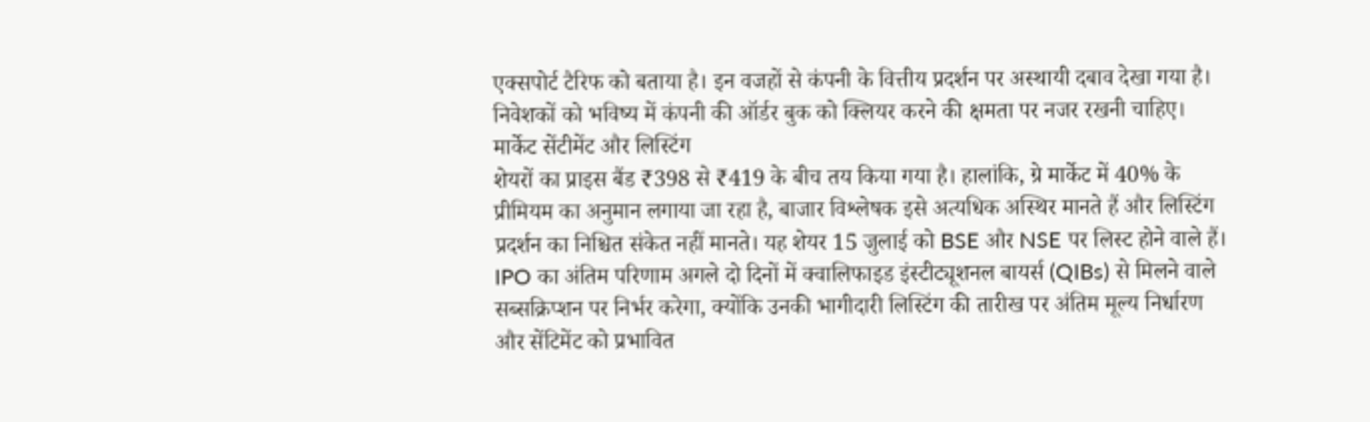एक्सपोर्ट टैरिफ को बताया है। इन वजहों से कंपनी के वित्तीय प्रदर्शन पर अस्थायी दबाव देखा गया है। निवेशकों को भविष्य में कंपनी की ऑर्डर बुक को क्लियर करने की क्षमता पर नजर रखनी चाहिए।
मार्केट सेंटीमेंट और लिस्टिंग
शेयरों का प्राइस बैंड ₹398 से ₹419 के बीच तय किया गया है। हालांकि, ग्रे मार्केट में 40% के प्रीमियम का अनुमान लगाया जा रहा है, बाजार विश्लेषक इसे अत्यधिक अस्थिर मानते हैं और लिस्टिंग प्रदर्शन का निश्चित संकेत नहीं मानते। यह शेयर 15 जुलाई को BSE और NSE पर लिस्ट होने वाले हैं। IPO का अंतिम परिणाम अगले दो दिनों में क्वालिफाइड इंस्टीट्यूशनल बायर्स (QIBs) से मिलने वाले सब्सक्रिप्शन पर निर्भर करेगा, क्योंकि उनकी भागीदारी लिस्टिंग की तारीख पर अंतिम मूल्य निर्धारण और सेंटिमेंट को प्रभावित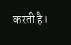करती है।